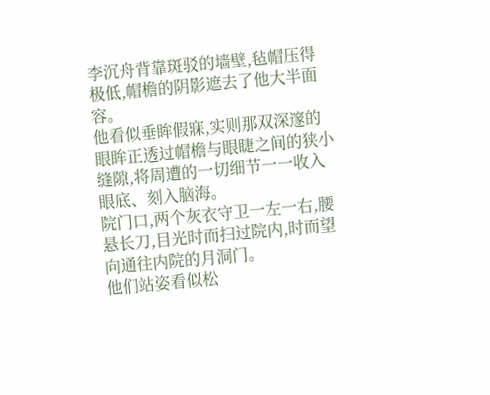李沉舟背靠斑驳的墙壁,毡帽压得极低,帽檐的阴影遮去了他大半面容。
他看似垂眸假寐,实则那双深邃的眼眸正透过帽檐与眼睫之间的狭小缝隙,将周遭的一切细节一一收入眼底、刻入脑海。
院门口,两个灰衣守卫一左一右,腰悬长刀,目光时而扫过院内,时而望向通往内院的月洞门。
他们站姿看似松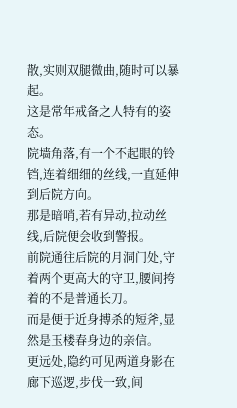散,实则双腿微曲,随时可以暴起。
这是常年戒备之人特有的姿态。
院墙角落,有一个不起眼的铃铛,连着细细的丝线,一直延伸到后院方向。
那是暗哨,若有异动,拉动丝线,后院便会收到警报。
前院通往后院的月洞门处,守着两个更高大的守卫,腰间挎着的不是普通长刀。
而是便于近身搏杀的短斧,显然是玉楼春身边的亲信。
更远处,隐约可见两道身影在廊下巡逻,步伐一致,间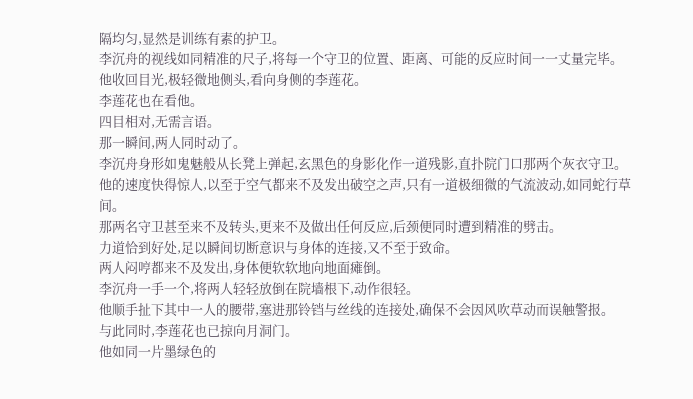隔均匀,显然是训练有素的护卫。
李沉舟的视线如同精准的尺子,将每一个守卫的位置、距离、可能的反应时间一一丈量完毕。
他收回目光,极轻微地侧头,看向身侧的李莲花。
李莲花也在看他。
四目相对,无需言语。
那一瞬间,两人同时动了。
李沉舟身形如鬼魅般从长凳上弹起,玄黑色的身影化作一道残影,直扑院门口那两个灰衣守卫。
他的速度快得惊人,以至于空气都来不及发出破空之声,只有一道极细微的气流波动,如同蛇行草间。
那两名守卫甚至来不及转头,更来不及做出任何反应,后颈便同时遭到精准的劈击。
力道恰到好处,足以瞬间切断意识与身体的连接,又不至于致命。
两人闷哼都来不及发出,身体便软软地向地面瘫倒。
李沉舟一手一个,将两人轻轻放倒在院墙根下,动作很轻。
他顺手扯下其中一人的腰带,塞进那铃铛与丝线的连接处,确保不会因风吹草动而误触警报。
与此同时,李莲花也已掠向月洞门。
他如同一片墨绿色的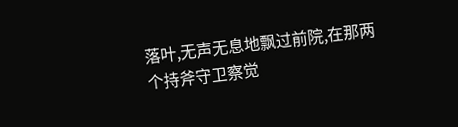落叶,无声无息地飘过前院,在那两个持斧守卫察觉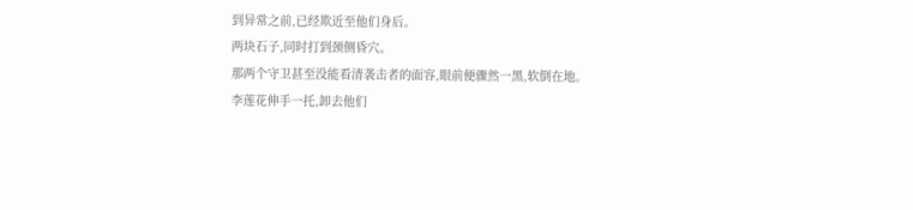到异常之前,已经欺近至他们身后。
两块石子,同时打到颈侧昏穴。
那两个守卫甚至没能看清袭击者的面容,眼前便骤然一黑,软倒在地。
李莲花伸手一托,卸去他们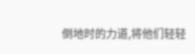倒地时的力道,将他们轻轻